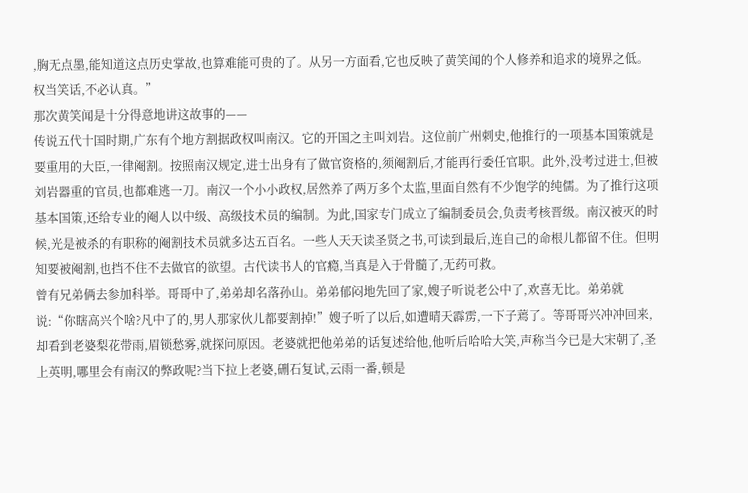,胸无点墨,能知道这点历史掌故,也算难能可贵的了。从另一方面看,它也反映了黄笑闻的个人修养和追求的境界之低。权当笑话,不必认真。”
那次黄笑闻是十分得意地讲这故事的——
传说五代十国时期,广东有个地方割据政权叫南汉。它的开国之主叫刘岩。这位前广州刺史,他推行的一项基本国策就是要重用的大臣,一律阉割。按照南汉规定,进士出身有了做官资格的,须阉割后,才能再行委任官职。此外,没考过进士,但被刘岩器重的官员,也都难逃一刀。南汉一个小小政权,居然养了两万多个太监,里面自然有不少饱学的纯儒。为了推行这项基本国策,还给专业的阉人以中级、高级技术员的编制。为此,国家专门成立了编制委员会,负责考核晋级。南汉被灭的时候,光是被杀的有职称的阉割技术员就多达五百名。一些人天天读圣贤之书,可读到最后,连自己的命根儿都留不住。但明知要被阉割,也挡不住不去做官的欲望。古代读书人的官瘾,当真是入于骨髓了,无药可救。
曾有兄弟俩去参加科举。哥哥中了,弟弟却名落孙山。弟弟郁闷地先回了家,嫂子听说老公中了,欢喜无比。弟弟就说:“你瞎高兴个啥?凡中了的,男人那家伙儿都要割掉!”嫂子听了以后,如遭晴天霹雳,一下子蔫了。等哥哥兴冲冲回来,却看到老婆梨花带雨,眉锁愁雾,就探问原因。老婆就把他弟弟的话复述给他,他听后哈哈大笑,声称当今已是大宋朝了,圣上英明,哪里会有南汉的弊政呢?当下拉上老婆,硎石复试,云雨一番,顿是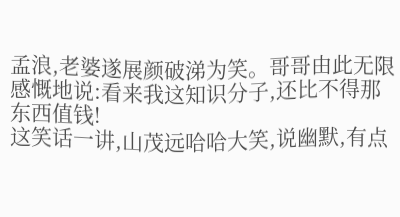孟浪,老婆遂展颜破涕为笑。哥哥由此无限感慨地说:看来我这知识分子,还比不得那东西值钱!
这笑话一讲,山茂远哈哈大笑,说幽默,有点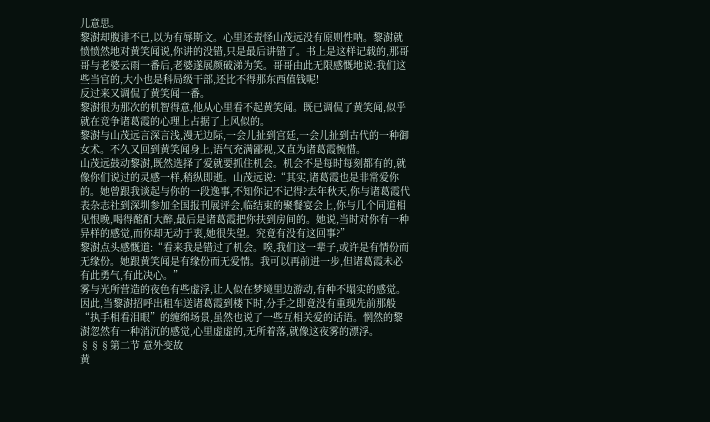儿意思。
黎澍却腹诽不已,以为有辱斯文。心里还责怪山茂远没有原则性呐。黎澍就愤愤然地对黄笑闻说,你讲的没错,只是最后讲错了。书上是这样记载的,那哥哥与老婆云雨一番后,老婆遂展颜破涕为笑。哥哥由此无限感慨地说:我们这些当官的,大小也是科局级干部,还比不得那东西值钱呢!
反过来又调侃了黄笑闻一番。
黎澍很为那次的机智得意,他从心里看不起黄笑闻。既已调侃了黄笑闻,似乎就在竞争诸葛霞的心理上占据了上风似的。
黎澍与山茂远言深言浅,漫无边际,一会儿扯到宫廷,一会儿扯到古代的一种御女术。不久又回到黄笑闻身上,语气充满鄙视,又直为诸葛霞惋惜。
山茂远鼓动黎澍,既然选择了爱就要抓住机会。机会不是每时每刻都有的,就像你们说过的灵感一样,稍纵即逝。山茂远说:“其实,诸葛霞也是非常爱你的。她曾跟我谈起与你的一段逸事,不知你记不记得?去年秋天,你与诸葛霞代表杂志社到深圳参加全国报刊展评会,临结束的聚餐宴会上,你与几个同道相见恨晚,喝得酩酊大醉,最后是诸葛霞把你扶到房间的。她说,当时对你有一种异样的感觉,而你却无动于衷,她很失望。究竟有没有这回事?”
黎澍点头感慨道:“看来我是错过了机会。唉,我们这一辈子,或许是有情份而无缘份。她跟黄笑闻是有缘份而无爱情。我可以再前进一步,但诸葛霞未必有此勇气,有此决心。”
雾与光所营造的夜色有些虚浮,让人似在梦境里边游动,有种不塌实的感觉。因此,当黎澍招呼出租车送诸葛霞到楼下时,分手之即竟没有重现先前那般“执手相看泪眼”的缠绵场景,虽然也说了一些互相关爱的话语。惘然的黎澍忽然有一种消沉的感觉,心里虚虚的,无所着落,就像这夜雾的漂浮。
§§§第二节 意外变故
黄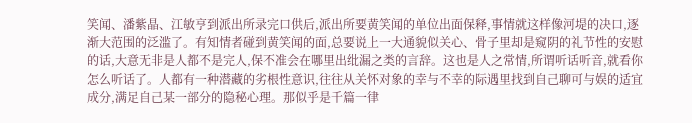笑闻、潘紫晶、江敏亨到派出所录完口供后,派出所要黄笑闻的单位出面保释,事情就这样像河堤的决口,逐渐大范围的泛滥了。有知情者碰到黄笑闻的面,总要说上一大通貌似关心、骨子里却是窥阴的礼节性的安慰的话,大意无非是人都不是完人,保不准会在哪里出纰漏之类的言辞。这也是人之常情,所谓听话听音,就看你怎么听话了。人都有一种潜藏的劣根性意识,往往从关怀对象的幸与不幸的际遇里找到自己聊可与娱的适宜成分,满足自己某一部分的隐秘心理。那似乎是千篇一律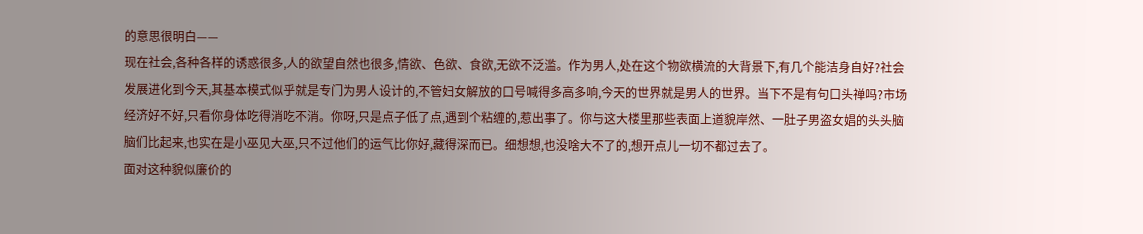的意思很明白——
现在社会,各种各样的诱惑很多,人的欲望自然也很多,情欲、色欲、食欲,无欲不泛滥。作为男人,处在这个物欲横流的大背景下,有几个能洁身自好?社会发展进化到今天,其基本模式似乎就是专门为男人设计的,不管妇女解放的口号喊得多高多响,今天的世界就是男人的世界。当下不是有句口头禅吗?市场经济好不好,只看你身体吃得消吃不消。你呀,只是点子低了点,遇到个粘缠的,惹出事了。你与这大楼里那些表面上道貌岸然、一肚子男盗女娼的头头脑脑们比起来,也实在是小巫见大巫,只不过他们的运气比你好,藏得深而已。细想想,也没啥大不了的,想开点儿一切不都过去了。
面对这种貌似廉价的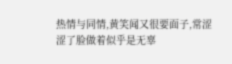热情与同情,黄笑闻又很要面子,常涩涩了脸做着似乎是无辜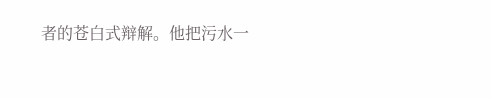者的苍白式辩解。他把污水一